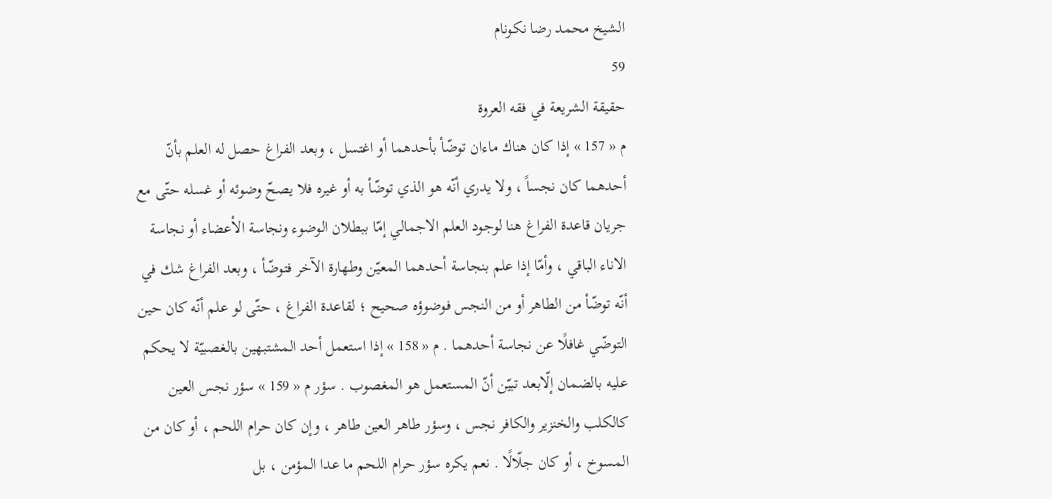الشيخ محمد رضا نكونام
59
حقيقة الشريعة في فقه العروة
م « 157 » إذا كان هناك ماءان توضّأ بأحدهما أو اغتسل ، وبعد الفراغ حصل له العلم بأنّ أحدهما كان نجساً ، ولا يدري أنّه هو الذي توضّأ به أو غيره فلا يصحّ وضوئه أو غسله حتّى مع جريان قاعدة الفراغ هنا لوجود العلم الاجمالي إمّا ببطلان الوضوء ونجاسة الأعضاء أو نجاسة الاناء الباقي ، وأمّا إذا علم بنجاسة أحدهما المعيّن وطهارة الآخر فتوضّأ ، وبعد الفراغ شك في أنّه توضّأ من الطاهر أو من النجس فوضوؤه صحيح ؛ لقاعدة الفراغ ، حتّى لو علم أنّه كان حين التوضّي غافلًا عن نجاسة أحدهما . م « 158 » إذا استعمل أحد المشتبهين بالغصبيّة لا يحكم عليه بالضمان إلّابعد تبيّن أنّ المستعمل هو المغصوب . سؤر م « 159 » سؤر نجس العين كالكلب والخنزير والكافر نجس ، وسؤر طاهر العين طاهر ، وإن كان حرام اللحم ، أو كان من المسوخ ، أو كان جلّالًا . نعم يكره سؤر حرام اللحم ما عدا المؤمن ، بل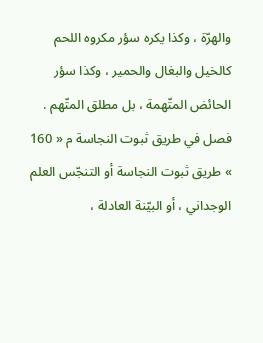والهرّة ، وكذا يكره سؤر مكروه اللحم كالخيل والبغال والحمير ، وكذا سؤر الحائض المتّهمة ، بل مطلق المتّهم . فصل في طريق ثبوت النجاسة م « 160 » طريق ثبوت النجاسة أو التنجّس العلم الوجداني ، أو البيّنة العادلة ،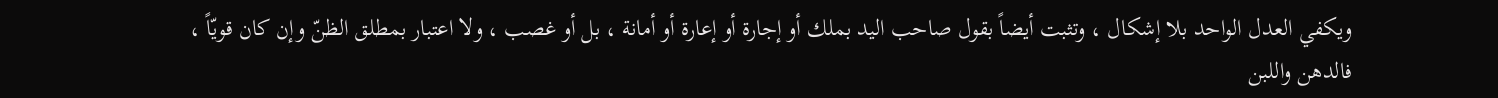ويكفي العدل الواحد بلا إشكال ، وتثبت أيضاً بقول صاحب اليد بملك أو إجارة أو إعارة أو أمانة ، بل أو غصب ، ولا اعتبار بمطلق الظنّ وإن كان قويّاً ، فالدهن واللبن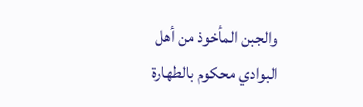والجبن المأخوذ من أهل البوادي محكوم بالطهارة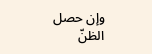وإن حصل الظنّ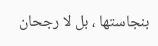بنجاستها ، بل لا رجحان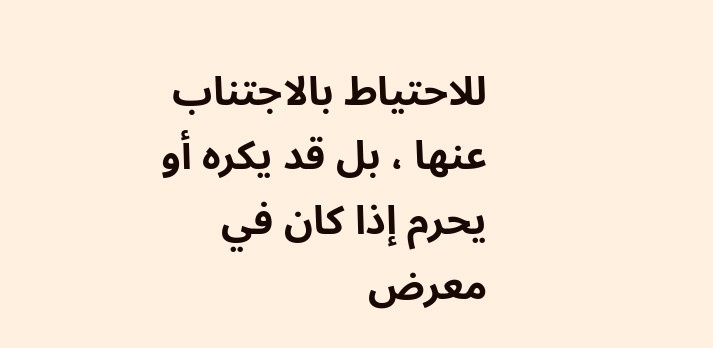للاحتياط بالاجتناب عنها ، بل قد يكره أو يحرم إذا كان في معرض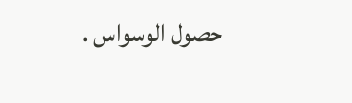حصول الوسواس .